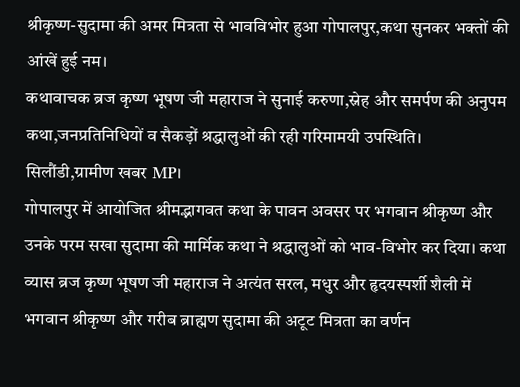श्रीकृष्ण-सुदामा की अमर मित्रता से भावविभोर हुआ गोपालपुर,कथा सुनकर भक्तों की आंखें हुई नम।
कथावाचक ब्रज कृष्ण भूषण जी महाराज ने सुनाई करुणा,स्नेह और समर्पण की अनुपम कथा,जनप्रतिनिधियों व सैकड़ों श्रद्धालुओं की रही गरिमामयी उपस्थिति।
सिलौंडी,ग्रामीण खबर MP।
गोपालपुर में आयोजित श्रीमद्भागवत कथा के पावन अवसर पर भगवान श्रीकृष्ण और उनके परम सखा सुदामा की मार्मिक कथा ने श्रद्धालुओं को भाव-विभोर कर दिया। कथा व्यास ब्रज कृष्ण भूषण जी महाराज ने अत्यंत सरल, मधुर और हृदयस्पर्शी शैली में भगवान श्रीकृष्ण और गरीब ब्राह्मण सुदामा की अटूट मित्रता का वर्णन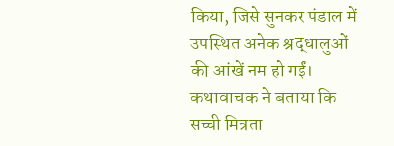किया, जिसे सुनकर पंडाल में उपस्थित अनेक श्रद्धालुओं की आंखें नम हो गईं।
कथावाचक ने बताया कि सच्ची मित्रता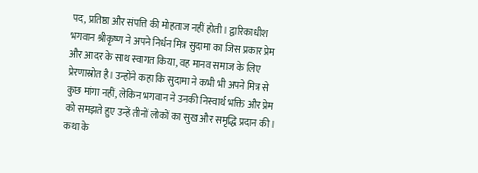पद, प्रतिष्ठा और संपत्ति की मोहताज नहीं होती। द्वारिकाधीश भगवान श्रीकृष्ण ने अपने निर्धन मित्र सुदामा का जिस प्रकार प्रेम और आदर के साथ स्वागत किया, वह मानव समाज के लिए प्रेरणास्रोत है। उन्होंने कहा कि सुदामा ने कभी भी अपने मित्र से कुछ मांगा नहीं, लेकिन भगवान ने उनकी निस्वार्थ भक्ति और प्रेम को समझते हुए उन्हें तीनों लोकों का सुख और समृद्धि प्रदान की।
कथा के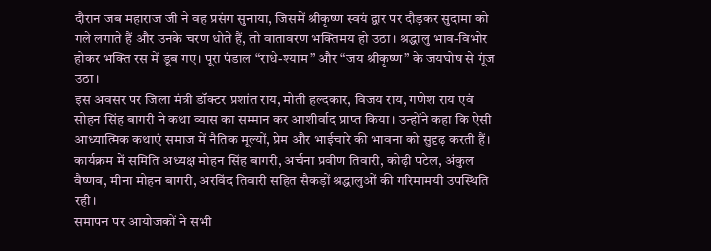दौरान जब महाराज जी ने वह प्रसंग सुनाया, जिसमें श्रीकृष्ण स्वयं द्वार पर दौड़कर सुदामा को गले लगाते हैं और उनके चरण धोते हैं, तो वातावरण भक्तिमय हो उठा। श्रद्धालु भाव-विभोर होकर भक्ति रस में डूब गए। पूरा पंडाल “राधे-श्याम” और “जय श्रीकृष्ण” के जयघोष से गूंज उठा।
इस अवसर पर जिला मंत्री डॉक्टर प्रशांत राय, मोती हल्दकार, विजय राय, गणेश राय एवं सोहन सिंह बागरी ने कथा व्यास का सम्मान कर आशीर्वाद प्राप्त किया। उन्होंने कहा कि ऐसी आध्यात्मिक कथाएं समाज में नैतिक मूल्यों, प्रेम और भाईचारे की भावना को सुदृढ़ करती हैं।
कार्यक्रम में समिति अध्यक्ष मोहन सिंह बागरी, अर्चना प्रवीण तिवारी, कोढ़ी पटेल, अंकुल वैष्णव, मीना मोहन बागरी, अरविंद तिवारी सहित सैकड़ों श्रद्धालुओं की गरिमामयी उपस्थिति रही।
समापन पर आयोजकों ने सभी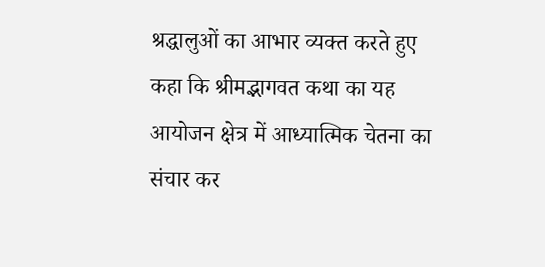श्रद्धालुओं का आभार व्यक्त करते हुए कहा कि श्रीमद्भागवत कथा का यह आयोजन क्षेत्र में आध्यात्मिक चेतना का संचार कर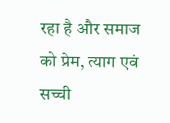रहा है और समाज को प्रेम, त्याग एवं सच्ची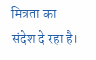मित्रता का संदेश दे रहा है।